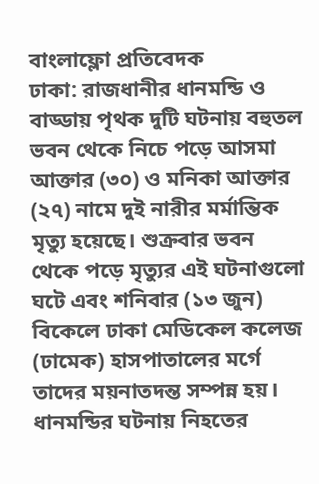বাংলাফ্লো প্রতিবেদক
ঢাকা: রাজধানীর ধানমন্ডি ও বাড্ডায় পৃথক দুটি ঘটনায় বহুতল ভবন থেকে নিচে পড়ে আসমা আক্তার (৩০) ও মনিকা আক্তার (২৭) নামে দুই নারীর মর্মান্তিক মৃত্যু হয়েছে। শুক্রবার ভবন থেকে পড়ে মৃত্যুর এই ঘটনাগুলো ঘটে এবং শনিবার (১৩ জুন) বিকেলে ঢাকা মেডিকেল কলেজ (ঢামেক) হাসপাতালের মর্গে তাদের ময়নাতদন্ত সম্পন্ন হয়।
ধানমন্ডির ঘটনায় নিহতের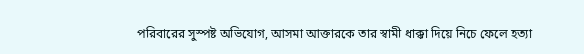পরিবারের সুস্পষ্ট অভিযোগ, আসমা আক্তারকে তার স্বামী ধাক্কা দিয়ে নিচে ফেলে হত্যা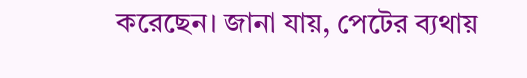করেছেন। জানা যায়, পেটের ব্যথায়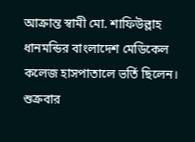আক্রান্ত স্বামী মো. শাফিউল্লাহ ধানমন্ডির বাংলাদেশ মেডিকেল কলেজ হাসপাতালে ভর্তি ছিলেন। শুক্রবার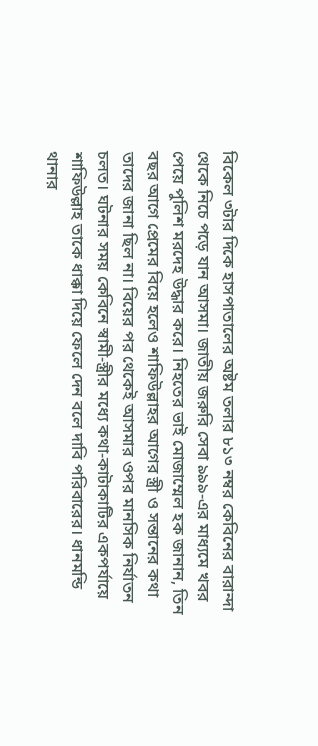বিকেল ৩টার দিকে হাসপাতালের অষ্টম তলার ৮১৩ নম্বর কেবিনের বারান্দা থেকে নিচে পড়ে যান আসমা। জাতীয় জরুরি সেবা ৯৯৯-এর মাধ্যমে খবর পেয়ে পুলিশ মরদেহ উদ্ধার করে। নিহতের ভাই মোজাম্মেল হক জানান, তিন বছর আগে প্রেমের বিয়ে হলেও শাফিউল্লাহর আগের স্ত্রী ও সন্তানের কথা তাদের জানা ছিল না। বিয়ের পর থেকেই আসমার ওপর মানসিক নির্যাতন চলত। ঘটনার সময় কেবিনে স্বামী-স্ত্রীর মধ্যে কথা-কাটাকাটির একপর্যায়ে শাফিউল্লাহ তাকে ধাক্কা দিয়ে ফেলে দেন বলে দাবি পরিবারের। ধানমন্ডি থানার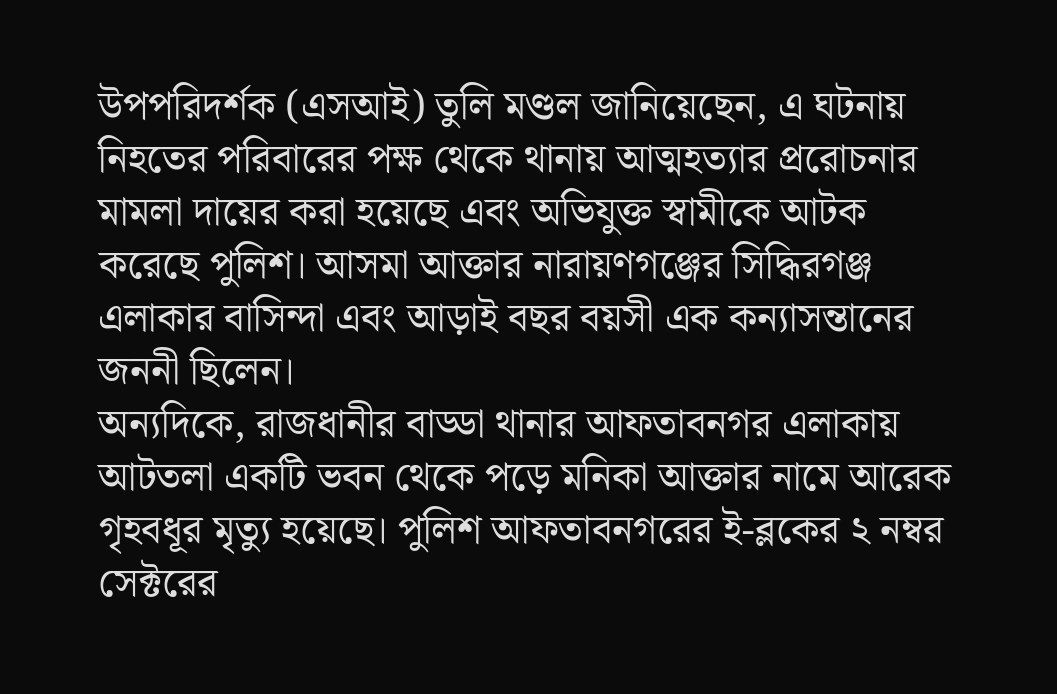উপপরিদর্শক (এসআই) তুলি মণ্ডল জানিয়েছেন, এ ঘটনায় নিহতের পরিবারের পক্ষ থেকে থানায় আত্মহত্যার প্ররোচনার মামলা দায়ের করা হয়েছে এবং অভিযুক্ত স্বামীকে আটক করেছে পুলিশ। আসমা আক্তার নারায়ণগঞ্জের সিদ্ধিরগঞ্জ এলাকার বাসিন্দা এবং আড়াই বছর বয়সী এক কন্যাসন্তানের জননী ছিলেন।
অন্যদিকে, রাজধানীর বাড্ডা থানার আফতাবনগর এলাকায় আটতলা একটি ভবন থেকে পড়ে মনিকা আক্তার নামে আরেক গৃহবধূর মৃত্যু হয়েছে। পুলিশ আফতাবনগরের ই-ব্লকের ২ নম্বর সেক্টরের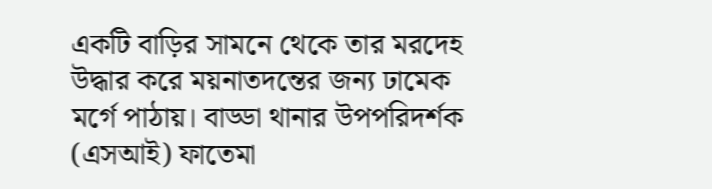একটি বাড়ির সামনে থেকে তার মরদেহ উদ্ধার করে ময়নাতদন্তের জন্য ঢামেক মর্গে পাঠায়। বাড্ডা থানার উপপরিদর্শক (এসআই) ফাতেমা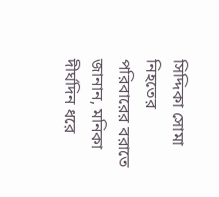সিদ্দিকা সোমা নিহতের পরিবারের বরাতে জানান, মনিকা দীর্ঘদিন ধরে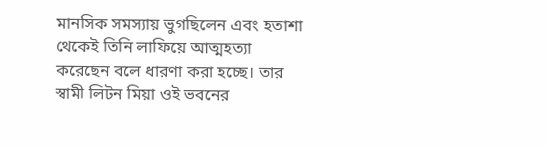মানসিক সমস্যায় ভুগছিলেন এবং হতাশা থেকেই তিনি লাফিয়ে আত্মহত্যা করেছেন বলে ধারণা করা হচ্ছে। তার স্বামী লিটন মিয়া ওই ভবনের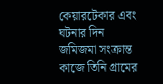কেয়ারটেকার এবং ঘটনার দিন জমিজমা সংক্রান্ত কাজে তিনি গ্রামের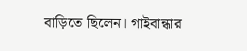বাড়িতে ছিলেন। গাইবান্ধার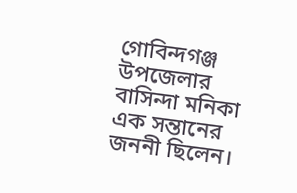গোবিন্দগঞ্জ উপজেলার বাসিন্দা মনিকা এক সন্তানের জননী ছিলেন।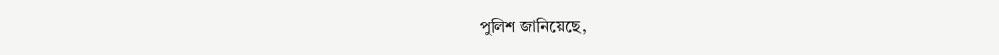পুলিশ জানিয়েছে,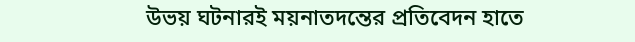উভয় ঘটনারই ময়নাতদন্তের প্রতিবেদন হাতে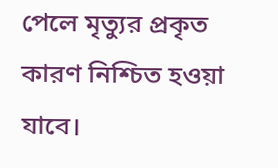পেলে মৃত্যুর প্রকৃত কারণ নিশ্চিত হওয়া যাবে।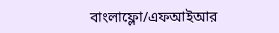বাংলাফ্লো/এফআইআর